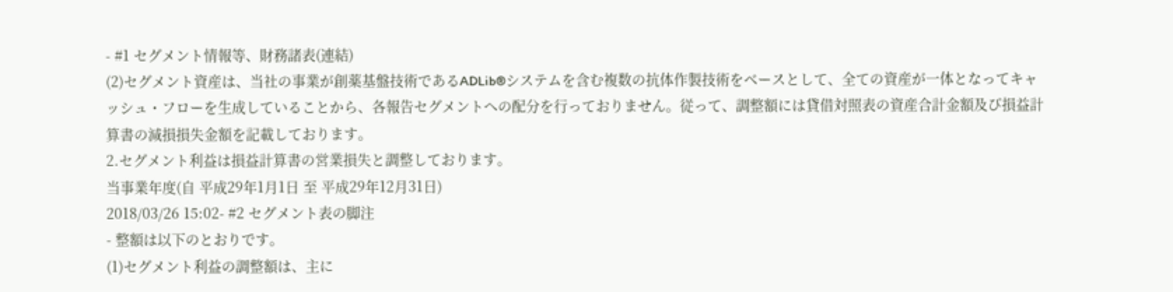- #1 セグメント情報等、財務諸表(連結)
(2)セグメント資産は、当社の事業が創薬基盤技術であるADLib®システムを含む複数の抗体作製技術をベースとして、全ての資産が一体となってキャッシュ・フローを生成していることから、各報告セグメントへの配分を行っておりません。従って、調整額には貸借対照表の資産合計金額及び損益計算書の減損損失金額を記載しております。
2.セグメント利益は損益計算書の営業損失と調整しております。
当事業年度(自 平成29年1月1日 至 平成29年12月31日)
2018/03/26 15:02- #2 セグメント表の脚注
- 整額は以下のとおりです。
(1)セグメント利益の調整額は、主に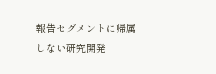報告セグメントに帰属しない研究開発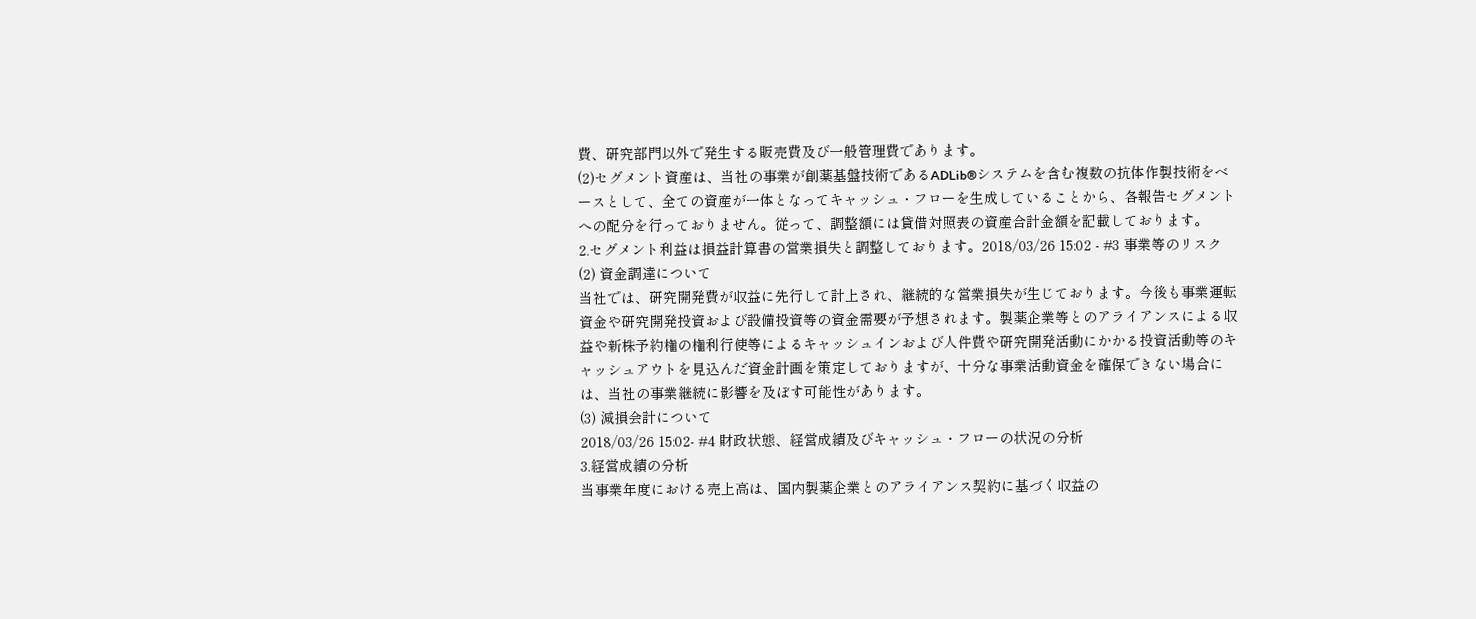費、研究部門以外で発生する販売費及び一般管理費であります。
(2)セグメント資産は、当社の事業が創薬基盤技術であるADLib®システムを含む複数の抗体作製技術をベースとして、全ての資産が一体となってキャッシュ・フローを生成していることから、各報告セグメントへの配分を行っておりません。従って、調整額には貸借対照表の資産合計金額を記載しております。
2.セグメント利益は損益計算書の営業損失と調整しております。2018/03/26 15:02 - #3 事業等のリスク
(2) 資金調達について
当社では、研究開発費が収益に先行して計上され、継続的な営業損失が生じております。今後も事業運転資金や研究開発投資および設備投資等の資金需要が予想されます。製薬企業等とのアライアンスによる収益や新株予約権の権利行使等によるキャッシュインおよび人件費や研究開発活動にかかる投資活動等のキャッシュアウトを見込んだ資金計画を策定しておりますが、十分な事業活動資金を確保できない場合には、当社の事業継続に影響を及ぼす可能性があります。
(3) 減損会計について
2018/03/26 15:02- #4 財政状態、経営成績及びキャッシュ・フローの状況の分析
3.経営成績の分析
当事業年度における売上高は、国内製薬企業とのアライアンス契約に基づく収益の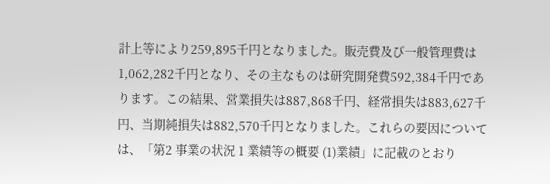計上等により259,895千円となりました。販売費及び一般管理費は1,062,282千円となり、その主なものは研究開発費592,384千円であります。この結果、営業損失は887,868千円、経常損失は883,627千円、当期純損失は882,570千円となりました。これらの要因については、「第2 事業の状況 1 業績等の概要 (1)業績」に記載のとおり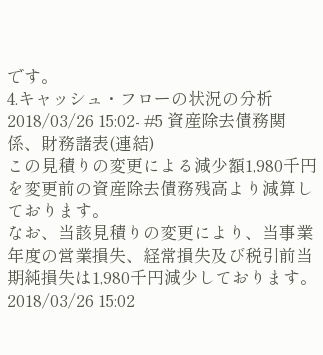です。
4.キャッシュ・フローの状況の分析
2018/03/26 15:02- #5 資産除去債務関係、財務諸表(連結)
この見積りの変更による減少額1,980千円を変更前の資産除去債務残高より減算しております。
なお、当該見積りの変更により、当事業年度の営業損失、経常損失及び税引前当期純損失は1,980千円減少しております。
2018/03/26 15:02